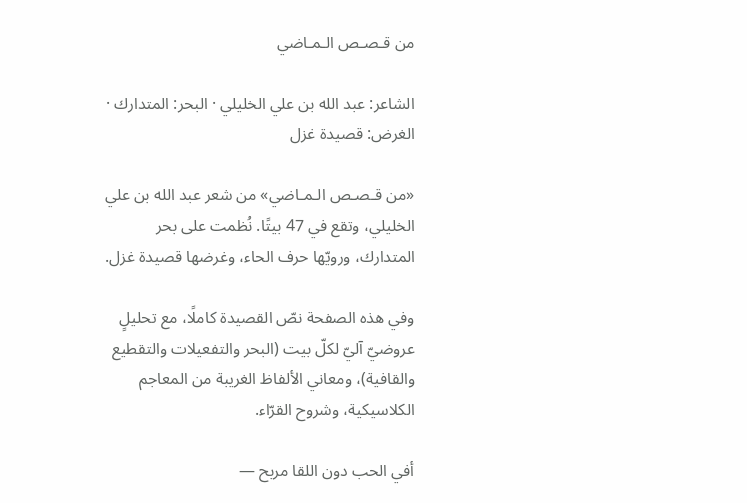من قـصـص الـمـاضي

الشاعر: عبد الله بن علي الخليلي · البحر: المتدارك · الغرض: قصيدة غزل

«من قـصـص الـمـاضي» من شعر عبد الله بن علي الخليلي، وتقع في 47 بيتًا. نُظمت على بحر المتدارك، ورويّها حرف الحاء، وغرضها قصيدة غزل.

وفي هذه الصفحة نصّ القصيدة كاملًا، مع تحليلٍ عروضيّ آليّ لكلّ بيت (البحر والتفعيلات والتقطيع والقافية)، ومعاني الألفاظ الغريبة من المعاجم الكلاسيكية، وشروح القرّاء.

أفي الحب دون اللقا مربح —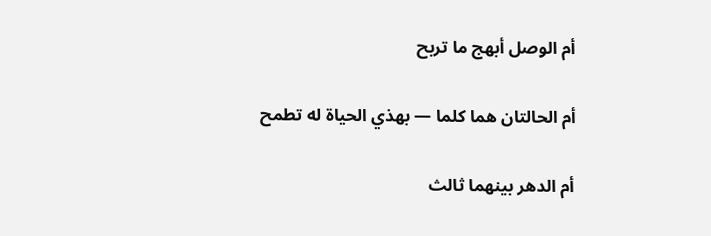أم الوصل أبهج ما تربح

أم الحالتان هما كلما — بهذي الحياة له تطمح

أم الدهر بينهما ثالث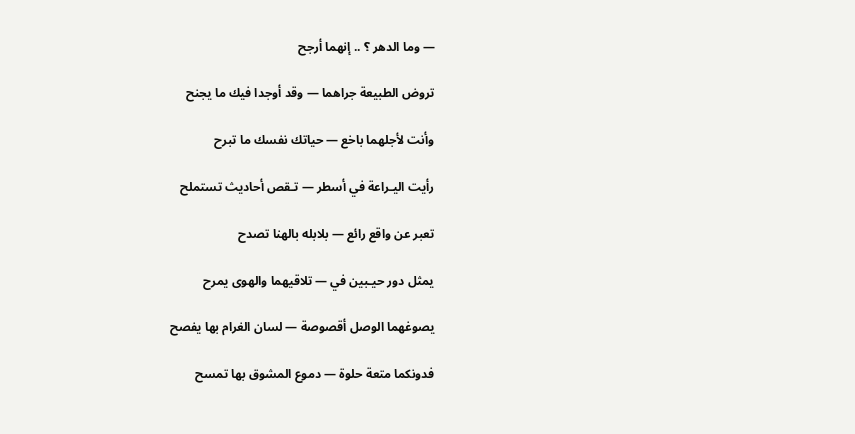— وما الدهر ؟ .. إنهما أرجح

تروض الطبيعة جراهما — وقد أوجدا فيك ما يجنح

وأنت لأجلهما باخع — حياتك نفسك ما تبرح

رأيت اليـراعة في أسطر — تـقص أحاديث تستملح

تعبر عن واقع رائع — بلابله بالهنا تصدح

يمثل دور حيـبين في — تلاقيهما والهوى يمرح

يصوغهما الوصل أقصوصة — لسان الغرام بها يفصح

فدونكما متعة حلوة — دموع المشوق بها تمسح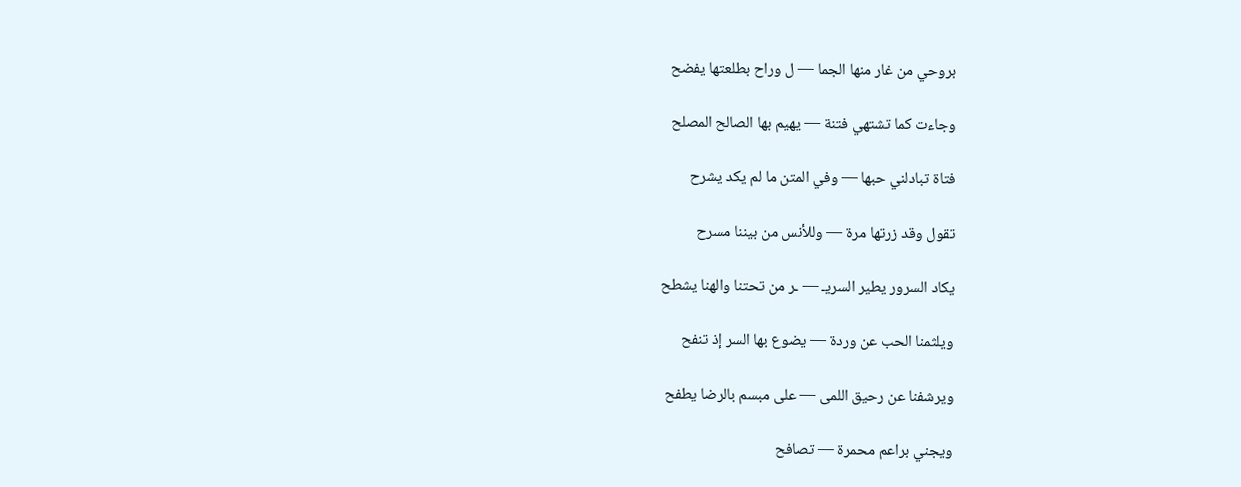بروحي من غار منها الجما — ل وراح بطلعتها يفضح

وجاءت كما تشتهي فتنة — يهيم بها الصالح المصلح

فتاة تبادلني حبها — وفي المتن ما لم يكد يشرح

تقول وقد زرتها مرة — وللأنس من بيننا مسرح

يكاد السرور يطير السريـ — ـر من تحتنا والهنا يشطح

ويلثمنا الحب عن وردة — يضوع بها السر إذ تنفح

ويرشفنا عن رحيق اللمى — على مبسم بالرضا يطفح

ويجني براعم محمرة — تصافح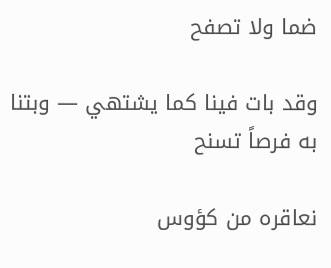ضما ولا تصفح

وقد بات فينا كما يشتهي — وبتنا به فرصاً تسنح

نعاقره من كؤوس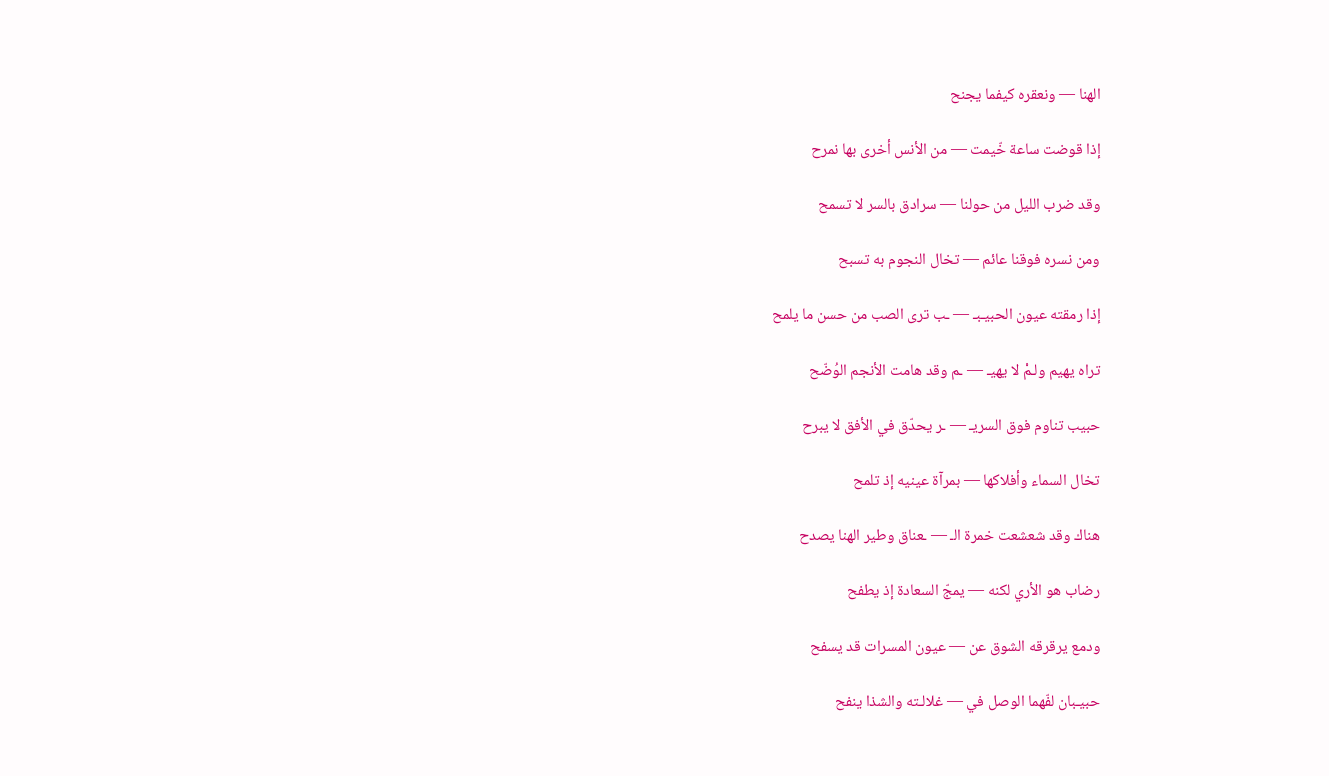الهنا — ونعقره كيفما يجنح

إذا قوضت ساعة خّيمت — من الأنس أخرى بها نمرح

وقد ضرب الليل من حولنا — سرادق بالسر لا تسمح

ومن نسره فوقنا عائم — تخال النجوم به تسبح

إذا رمقته عيون الحبيـبـ — ـب ترى الصب من حسن ما يلمح

تراه يهيم ولـمْ لا يهيـ — ـم وقد هامت الأنجم الوُضّح

حبيب تناوم فوق السريـ — ـر يحدّق في الأفق لا يبرح

تخال السماء وأفلاكها — بمرآة عينيه إذ تلمح

هناك وقد شعشعت خمرة الـ — ـعناق وطير الهنا يصدح

رضاب هو الأري لكنه — يمجّ السعادة إذ يطفح

ودمع يرقرقه الشوق عن — عيون المسرات قد يسفح

حبيـبان لفّهما الوصل في — غلالـته والشذا ينفح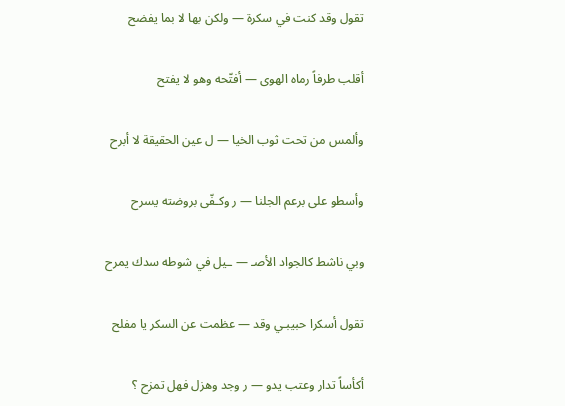تقول وقد كنت في سكرة — ولكن بها لا بما يفضح

أقلب طرفاً رماه الهوى — أفتّحه وهو لا يفتح

وألمس من تحت ثوب الخيا — ل عين الحقيقة لا أبرح

وأسطو على برعم الجلنا — ر وكـفّى بروضته يسرح

وبي ناشط كالجواد الأصـ — ـيل في شوطه سدك يمرح

تقول أسكرا حبيبـي وقد — عظمت عن السكر يا مفلح

أكأساً تدار وعتب يدو — ر وجد وهزل فهل تمزح ؟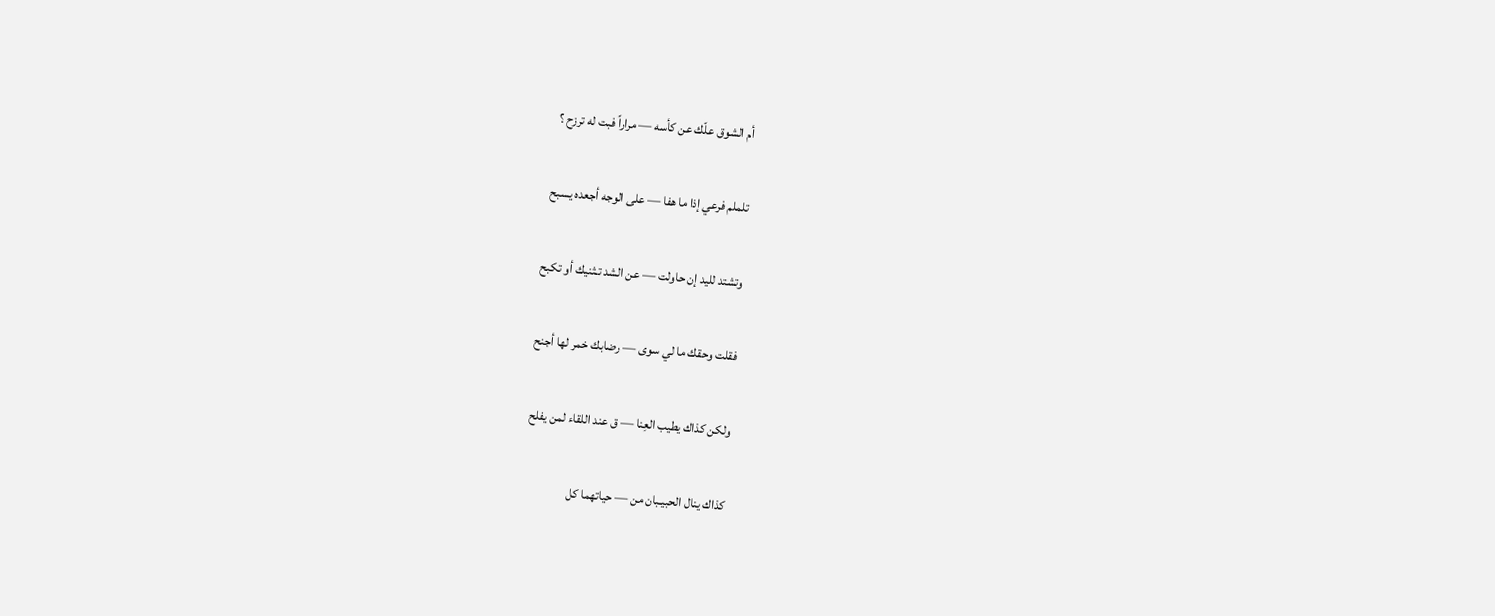أم الشوق علّك عن كأسه — مراراً فبت له ترزح ؟

تلملم فرعي إذا ما هفا — على الوجه أجعده يسبح

وتشتد لليد إن حاولت — عن الشد تـثنيك أو تكبح

فقلت وحقك ما لي سوى — رضابك خمر لها أجنح

ولكن كذاك يطيب العِنا — ق عند اللقاء لمن يفلح

كذاك ينال الحبيـبان من — حياتهما كل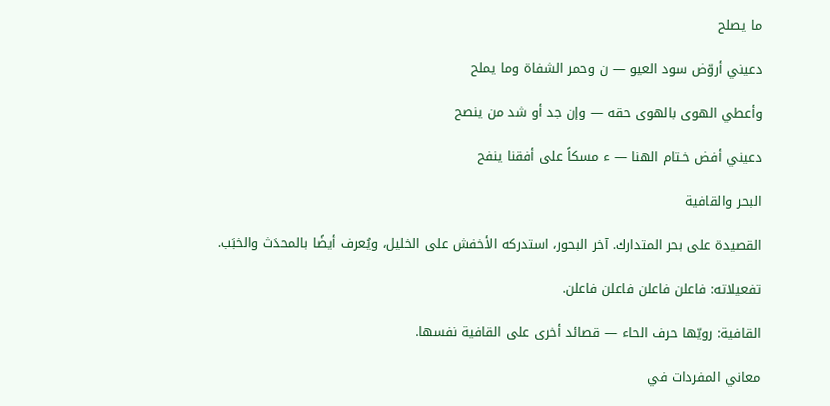ما يصلح

دعيني أروّض سود العيو — ن وحمر الشفاة وما يملح

وأعطي الهوى بالهوى حقه — وإن جد أو شد من ينصح

دعيني أفض خـتام الهنا — ء مسكاً على أفقنا ينفح

البحر والقافية

القصيدة على بحر المتدارك. آخر البحور، استدركه الأخفش على الخليل، ويُعرف أيضًا بالمحدَث والخبَب.

تفعيلاته: فاعلن فاعلن فاعلن فاعلن.

القافية: رويّها حرف الحاء — قصائد أخرى على القافية نفسها.

معاني المفردات في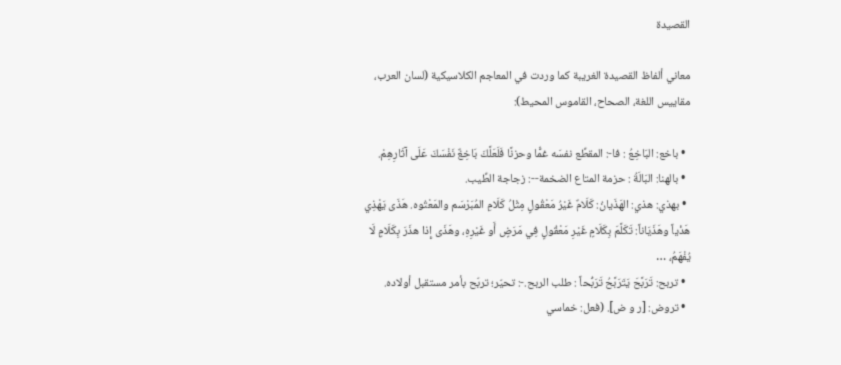القصيدة

معاني ألفاظ القصيدة الغريبة كما وردت في المعاجم الكلاسيكية (لسان العرب، مقاييس اللغة، الصحاح، القاموس المحيط):

  • باخع: البَاخِعُ : فا-: المقطِّع نفسَه غمًّا وحزنًا فَلَعَلَّكَ بَاخِغٌ نَفْسَكَ عَلَى آثَارِهِمْ.
  • بالهنا: البَالَةُ : حزمة المتاع الضخمة--: زجاجة الطِّيب.
  • بهذي: هذي: الهَذَيانُ: كَلَامٌ غَيْرُ مَعْقُولٍ مِثْلُ كَلَامِ المُبَرْسَم والمَعْتُوه. هَذَى يَهْذِي هَذْياً وهَذَيَاناً: تَكَلَّمَ بِكَلَامٍ غَيْرِ مَعْقُولٍ فِي مَرَضٍ أَو غَيْرِهِ، وهَذَى إِذا هذَرَ بِكَلَامٍ لَا يُفْهَمُ، …
  • تربح: تَرَبَّحَ يَتَرَبَّحُ تَرَبُّحاً : طلب الربح.-: تحيّر؛ تربّح بأمر مستقبل أولاده.
  • تروض: [ر و ض]. (فعل: خماسي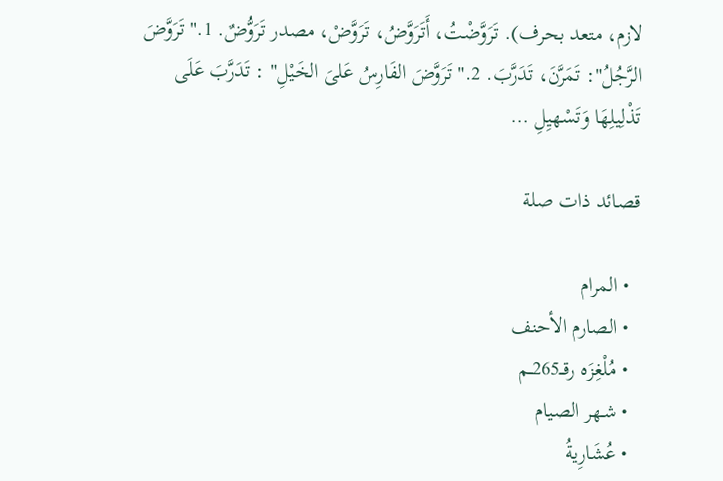لازم، متعد بحرف). تَرَوَّضْتُ، أَتَرَوَّضُ، تَرَوَّضْ، مصدر تَرَوُّضٌ. 1."تَرَوَّضَ الرَّجُلُ": تَمَرَّنَ، تَدَرَّبَ. 2."تَرَوَّضَ الفَارِسُ عَلىَ الخَيْلِ" : تَدَرَّبَ عَلَى تَذْلِيلِهَا وَتَسْهيِلِ …

قصائد ذات صلة

  • المرام
  • الصارم الأحنف
  • مُلْغِزَه رقــ265ــم
  • شـهر الصيام
  • عُشَارِيةُ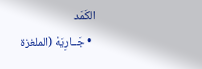الكَمَد
  • جَــارِيَهْ (الملغزة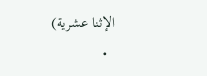الإثنا عشرية)
  •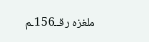ملغزه رقــ156ـم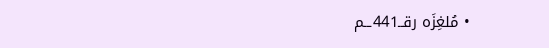• مُلغِزَه رقــ441ــم